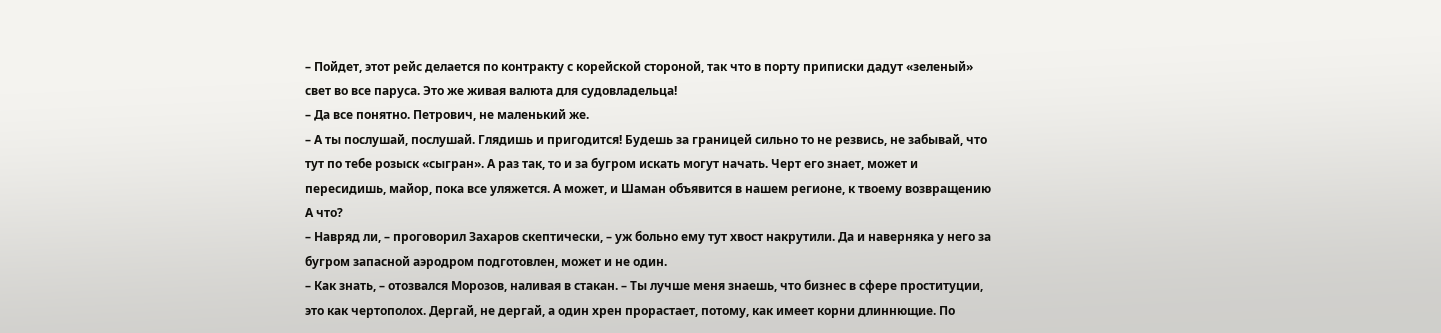– Пойдет, этот рейс делается по контракту с корейской стороной, так что в порту приписки дадут «зеленый» свет во все паруса. Это же живая валюта для судовладельца!
– Да все понятно. Петрович, не маленький же.
– А ты послушай, послушай. Глядишь и пригодится! Будешь за границей сильно то не резвись, не забывай, что тут по тебе розыск «сыгран». А раз так, то и за бугром искать могут начать. Черт его знает, может и пересидишь, майор, пока все уляжется. А может, и Шаман объявится в нашем регионе, к твоему возвращению А что?
– Навряд ли, – проговорил Захаров скептически, – уж больно ему тут хвост накрутили. Да и наверняка у него за бугром запасной аэродром подготовлен, может и не один.
– Как знать, – отозвался Морозов, наливая в стакан. – Ты лучше меня знаешь, что бизнес в сфере проституции, это как чертополох. Дергай, не дергай, а один хрен прорастает, потому, как имеет корни длиннющие. По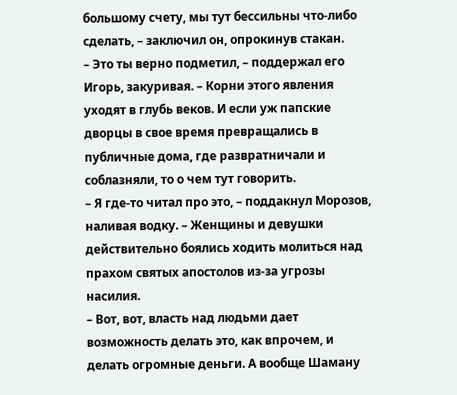большому счету, мы тут бессильны что-либо сделать, – заключил он, опрокинув стакан.
– Это ты верно подметил, – поддержал его Игорь, закуривая. – Корни этого явления уходят в глубь веков. И если уж папские дворцы в свое время превращались в публичные дома, где развратничали и соблазняли, то о чем тут говорить.
– Я где-то читал про это, – поддакнул Морозов, наливая водку. – Женщины и девушки действительно боялись ходить молиться над прахом святых апостолов из-за угрозы насилия.
– Вот, вот, власть над людьми дает возможность делать это, как впрочем, и делать огромные деньги. А вообще Шаману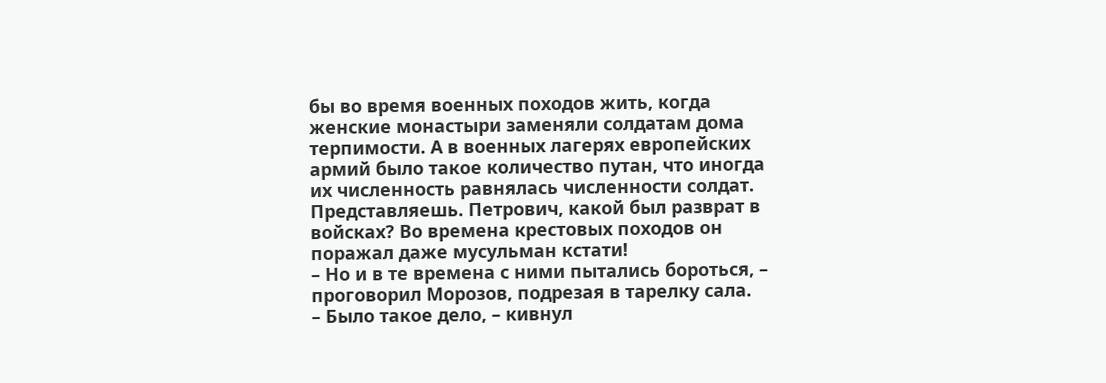бы во время военных походов жить, когда женские монастыри заменяли солдатам дома терпимости. А в военных лагерях европейских армий было такое количество путан, что иногда их численность равнялась численности солдат. Представляешь. Петрович, какой был разврат в войсках? Во времена крестовых походов он поражал даже мусульман кстати!
– Но и в те времена с ними пытались бороться, – проговорил Морозов, подрезая в тарелку сала.
– Было такое дело, – кивнул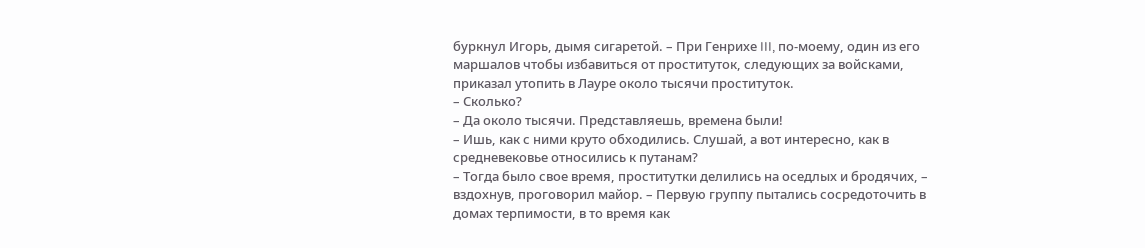буркнул Игорь, дымя сигаретой. – При Генрихе III, по-моему, один из его маршалов чтобы избавиться от проституток, следующих за войсками, приказал утопить в Лауре около тысячи проституток.
– Сколько?
– Да около тысячи. Представляешь, времена были!
– Ишь, как с ними круто обходились. Слушай, а вот интересно, как в средневековье относились к путанам?
– Тогда было свое время, проститутки делились на оседлых и бродячих, – вздохнув, проговорил майор. – Первую группу пытались сосредоточить в домах терпимости, в то время как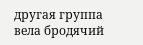другая группа вела бродячий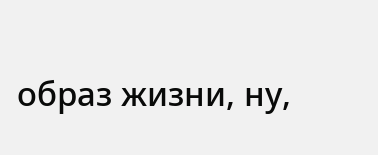образ жизни, ну,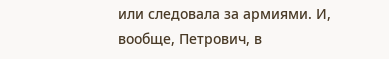или следовала за армиями. И, вообще, Петрович, в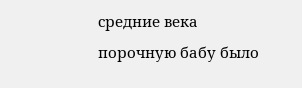средние века порочную бабу было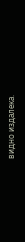видно издалека.